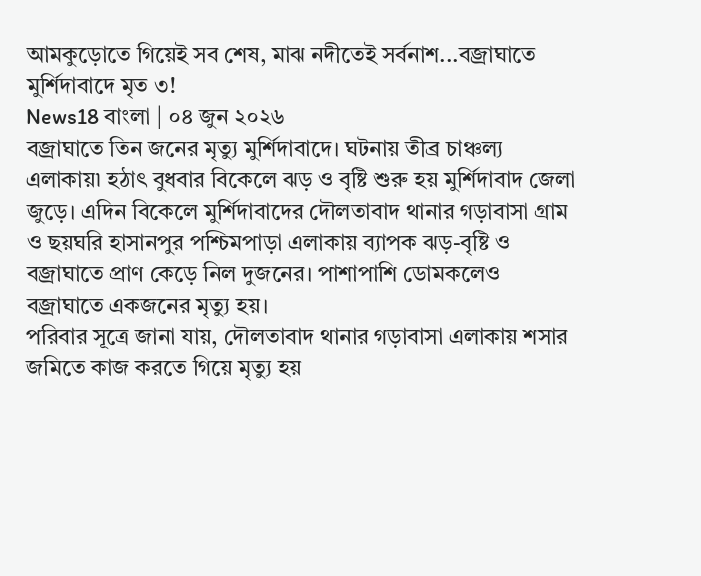আমকুড়োতে গিয়েই সব শেষ, মাঝ নদীতেই সর্বনাশ...বজ্রাঘাতে মুর্শিদাবাদে মৃত ৩!
News18 বাংলা | ০৪ জুন ২০২৬
বজ্রাঘাতে তিন জনের মৃত্যু মুর্শিদাবাদে। ঘটনায় তীব্র চাঞ্চল্য এলাকায়৷ হঠাৎ বুধবার বিকেলে ঝড় ও বৃষ্টি শুরু হয় মুর্শিদাবাদ জেলা জুড়ে। এদিন বিকেলে মুর্শিদাবাদের দৌলতাবাদ থানার গড়াবাসা গ্রাম ও ছয়ঘরি হাসানপুর পশ্চিমপাড়া এলাকায় ব্যাপক ঝড়-বৃষ্টি ও বজ্রাঘাতে প্রাণ কেড়ে নিল দুজনের। পাশাপাশি ডোমকলেও বজ্রাঘাতে একজনের মৃত্যু হয়।
পরিবার সূত্রে জানা যায়, দৌলতাবাদ থানার গড়াবাসা এলাকায় শসার জমিতে কাজ করতে গিয়ে মৃত্যু হয়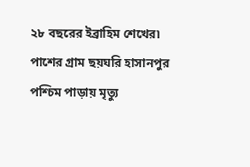২৮ বছরের ইব্রাহিম শেখের৷ পাশের গ্রাম ছয়ঘরি হাসানপুর পশ্চিম পাড়ায় মৃত্যু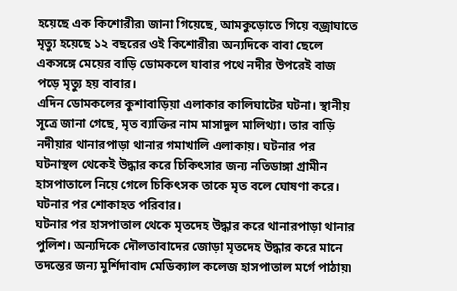হয়েছে এক কিশোরীর৷ জানা গিয়েছে, আমকুড়োতে গিয়ে বজ্রাঘাতে মৃত্যু হয়েছে ১২ বছরের ওই কিশোরীর৷ অন্যদিকে বাবা ছেলে একসঙ্গে মেয়ের বাড়ি ডোমকলে যাবার পথে নদীর উপরেই বাজ পড়ে মৃত্যু হয় বাবার।
এদিন ডোমকলের কুশাবাড়িয়া এলাকার কালিঘাটের ঘটনা। স্থানীয় সূত্রে জানা গেছে, মৃত ব্যাক্তির নাম মাসাদুল মালিথ্যা। তার বাড়ি নদীয়ার থানারপাড়া থানার গমাখালি এলাকায়। ঘটনার পর ঘটনাস্থল থেকেই উদ্ধার করে চিকিৎসার জন্য নতিডাঙ্গা গ্রামীন হাসপাতালে নিয়ে গেলে চিকিৎসক তাকে মৃত বলে ঘোষণা করে। ঘটনার পর শোকাহত পরিবার।
ঘটনার পর হাসপাতাল থেকে মৃতদেহ উদ্ধার করে থানারপাড়া থানার পুলিশ। অন্যদিকে দৌলতাবাদের জোড়া মৃতদেহ উদ্ধার করে মানে তদন্তের জন্য মুর্শিদাবাদ মেডিক্যাল কলেজ হাসপাতাল মর্গে পাঠায়৷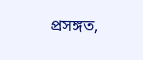প্রসঙ্গত,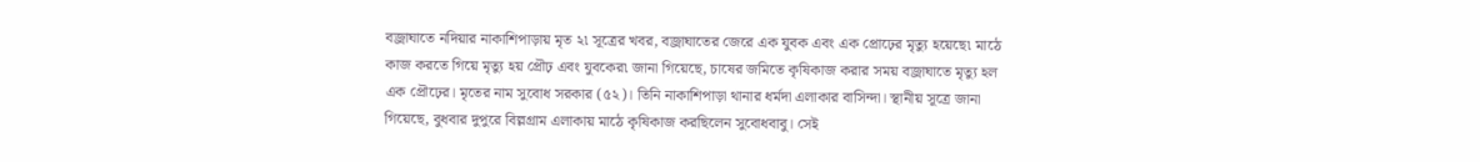বজ্রাঘাতে নদিয়ার নাকাশিপাড়ায় মৃত ২৷ সূত্রের খবর, বজ্রাঘাতের জেরে এক যুবক এবং এক প্রোঢ়ের মৃত্যু হয়েছে৷ মাঠে কাজ করতে গিয়ে মৃত্যু হয় প্রৌঢ় এবং যুবকের৷ জানা গিয়েছে, চাষের জমিতে কৃষিকাজ করার সময় বজ্রাঘাতে মৃত্যু হল এক প্রৌঢ়ের। মৃতের নাম সুবোধ সরকার (৫২)। তিনি নাকাশিপাড়া থানার ধর্মদা এলাকার বাসিন্দা। স্থানীয় সূত্রে জানা গিয়েছে, বুধবার দুপুরে বিল্লগ্রাম এলাকায় মাঠে কৃষিকাজ করছিলেন সুবোধবাবু। সেই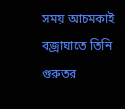সময় আচমকাই বজ্রাঘাতে তিনি গুরুতর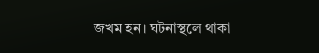জখম হন। ঘটনাস্থলে থাকা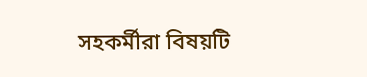সহকর্মীরা বিষয়টি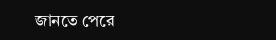জানতে পেরে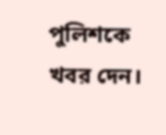পুলিশকে খবর দেন।